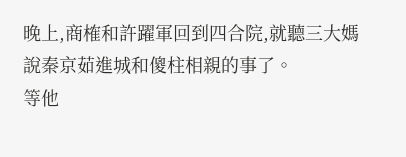晚上,商榷和許躍軍回到四合院,就聽三大媽說秦京茹進城和傻柱相親的事了。
等他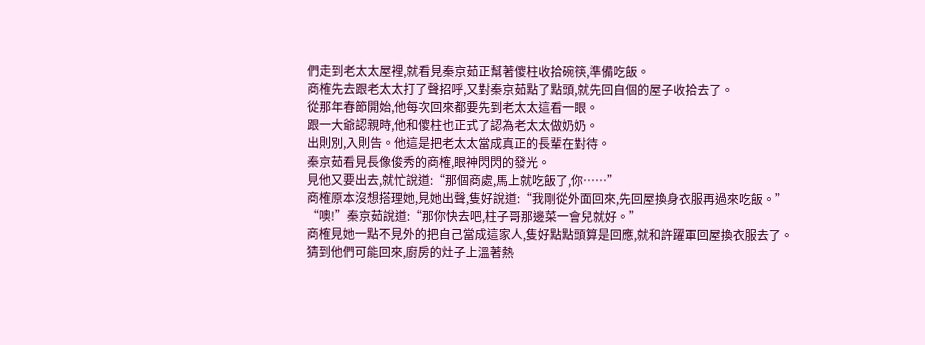們走到老太太屋裡,就看見秦京茹正幫著傻柱收拾碗筷,準備吃飯。
商榷先去跟老太太打了聲招呼,又對秦京茹點了點頭,就先回自個的屋子收拾去了。
從那年春節開始,他每次回來都要先到老太太這看一眼。
跟一大爺認親時,他和傻柱也正式了認為老太太做奶奶。
出則別,入則告。他這是把老太太當成真正的長輩在對待。
秦京茹看見長像俊秀的商榷,眼神閃閃的發光。
見他又要出去,就忙說道:“那個商處,馬上就吃飯了,你……”
商榷原本沒想搭理她,見她出聲,隻好說道:“我剛從外面回來,先回屋換身衣服再過來吃飯。”
“噢!”秦京茹說道:“那你快去吧,柱子哥那邊菜一會兒就好。”
商榷見她一點不見外的把自己當成這家人,隻好點點頭算是回應,就和許躍軍回屋換衣服去了。
猜到他們可能回來,廚房的灶子上溫著熱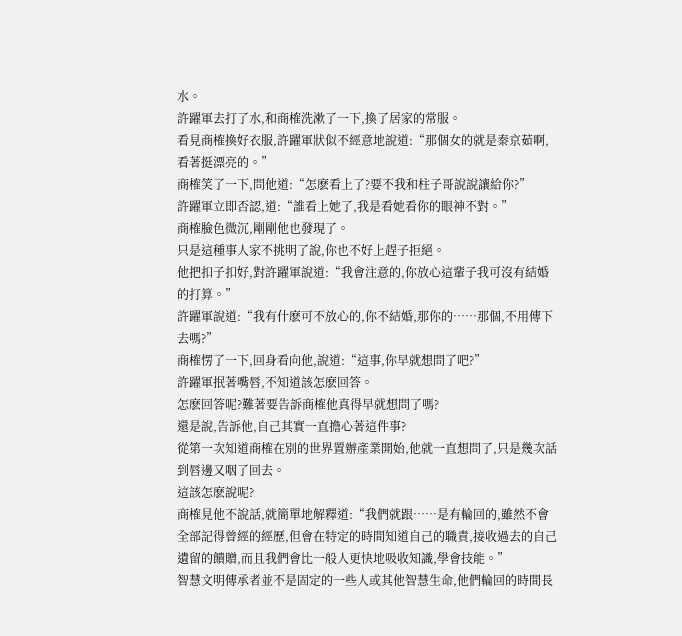水。
許躍軍去打了水,和商榷洗漱了一下,換了居家的常服。
看見商榷換好衣服,許躍軍狀似不經意地說道:“那個女的就是秦京茹啊,看著挺漂亮的。”
商榷笑了一下,問他道:“怎麽看上了?要不我和柱子哥說說讓給你?”
許躍軍立即否認,道:“誰看上她了,我是看她看你的眼神不對。”
商榷臉色微沉,剛剛他也發現了。
只是這種事人家不挑明了說,你也不好上趕子拒絕。
他把扣子扣好,對許躍軍說道:“我會注意的,你放心這輩子我可沒有結婚的打算。”
許躍軍說道:“我有什麽可不放心的,你不結婚,那你的……那個,不用傳下去嗎?”
商榷愣了一下,回身看向他,說道:“這事,你早就想問了吧?”
許躍軍抿著嘴唇,不知道該怎麽回答。
怎麽回答呢?難著要告訴商榷他真得早就想問了嗎?
還是說,告訴他,自己其實一直擔心著這件事?
從第一次知道商榷在別的世界置辦產業開始,他就一直想問了,只是幾次話到唇邊又咽了回去。
這該怎麽說呢?
商榷見他不說話,就簡單地解釋道:“我們就跟……是有輪回的,雖然不會全部記得曾經的經歷,但會在特定的時間知道自己的職責,接收過去的自己遺留的饋贈,而且我們會比一般人更快地吸收知識,學會技能。”
智慧文明傳承者並不是固定的一些人或其他智慧生命,他們輪回的時間長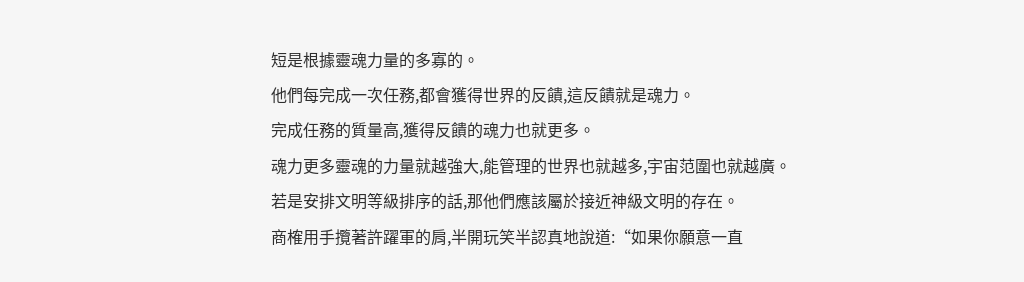短是根據靈魂力量的多寡的。
他們每完成一次任務,都會獲得世界的反饋,這反饋就是魂力。
完成任務的質量高,獲得反饋的魂力也就更多。
魂力更多靈魂的力量就越強大,能管理的世界也就越多,宇宙范圍也就越廣。
若是安排文明等級排序的話,那他們應該屬於接近神級文明的存在。
商榷用手攬著許躍軍的肩,半開玩笑半認真地說道:“如果你願意一直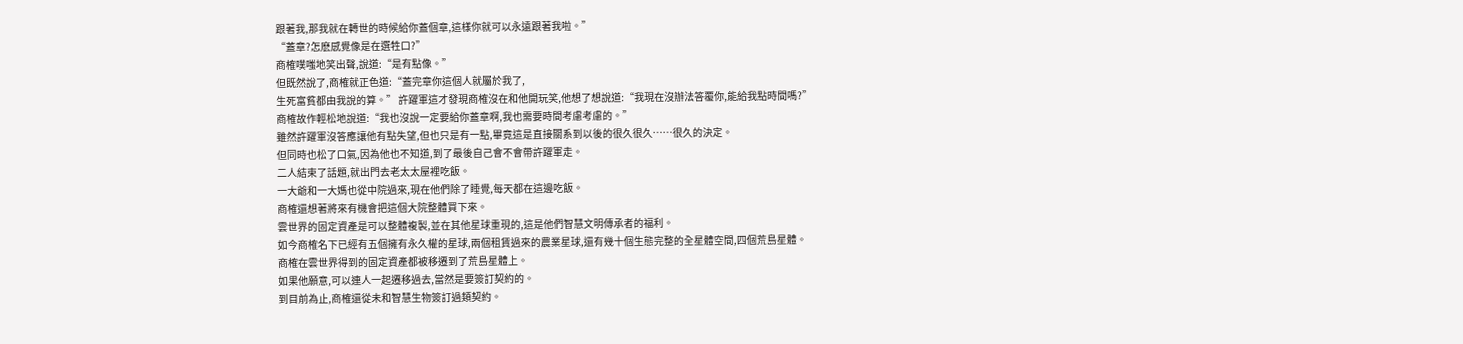跟著我,那我就在轉世的時候給你蓋個章,這樣你就可以永遠跟著我啦。”
“蓋章?怎麽感覺像是在選牲口?”
商榷噗嗤地笑出聲,說道:“是有點像。”
但既然說了,商榷就正色道:“蓋完章你這個人就屬於我了,
生死富貧都由我說的算。” 許躍軍這才發現商榷沒在和他開玩笑,他想了想說道:“我現在沒辦法答覆你,能給我點時間嗎?”
商榷故作輕松地說道:“我也沒說一定要給你蓋章啊,我也需要時間考慮考慮的。”
雖然許躍軍沒答應讓他有點失望,但也只是有一點,畢竟這是直接關系到以後的很久很久……很久的決定。
但同時也松了口氣,因為他也不知道,到了最後自己會不會帶許躍軍走。
二人結束了話題,就出門去老太太屋裡吃飯。
一大爺和一大媽也從中院過來,現在他們除了睡覺,每天都在這邊吃飯。
商榷還想著將來有機會把這個大院整體買下來。
雲世界的固定資產是可以整體複製,並在其他星球重現的,這是他們智慧文明傳承者的福利。
如今商榷名下已經有五個擁有永久權的星球,兩個租賃過來的農業星球,還有幾十個生態完整的全星體空間,四個荒島星體。
商榷在雲世界得到的固定資產都被移遷到了荒島星體上。
如果他願意,可以連人一起遷移過去,當然是要簽訂契約的。
到目前為止,商榷還從未和智慧生物簽訂過類契約。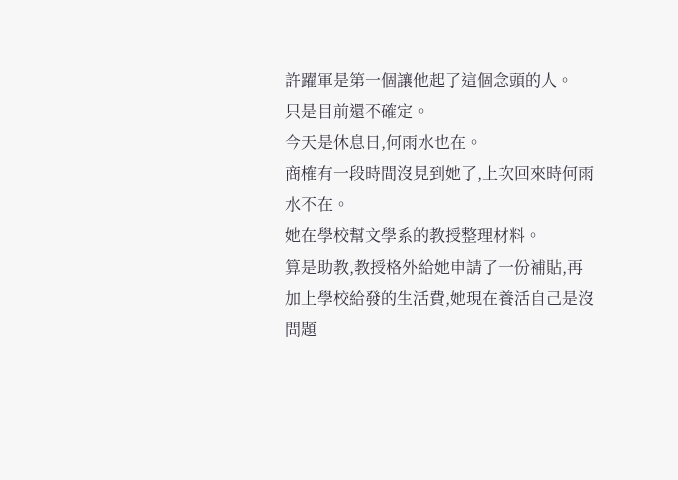許躍軍是第一個讓他起了這個念頭的人。
只是目前還不確定。
今天是休息日,何雨水也在。
商榷有一段時間沒見到她了,上次回來時何雨水不在。
她在學校幫文學系的教授整理材料。
算是助教,教授格外給她申請了一份補貼,再加上學校給發的生活費,她現在養活自己是沒問題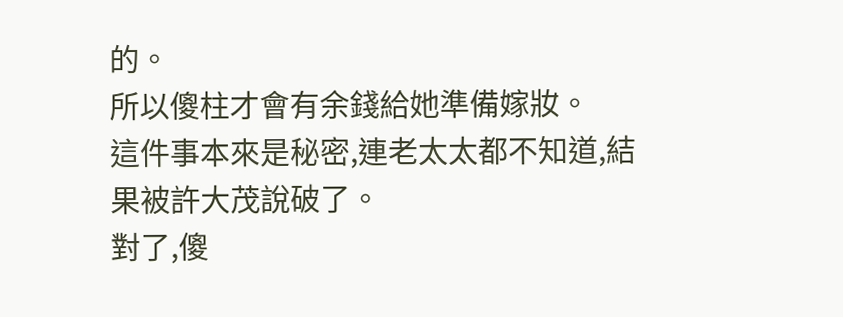的。
所以傻柱才會有余錢給她準備嫁妝。
這件事本來是秘密,連老太太都不知道,結果被許大茂說破了。
對了,傻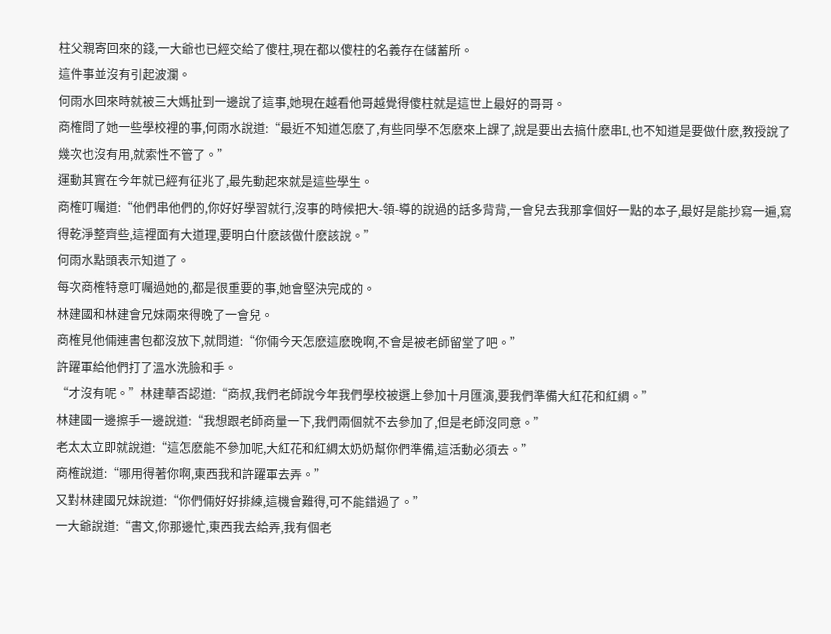柱父親寄回來的錢,一大爺也已經交給了傻柱,現在都以傻柱的名義存在儲蓄所。
這件事並沒有引起波瀾。
何雨水回來時就被三大媽扯到一邊說了這事,她現在越看他哥越覺得傻柱就是這世上最好的哥哥。
商榷問了她一些學校裡的事,何雨水說道:“最近不知道怎麽了,有些同學不怎麽來上課了,說是要出去搞什麽串L,也不知道是要做什麽,教授說了幾次也沒有用,就索性不管了。”
運動其實在今年就已經有征兆了,最先動起來就是這些學生。
商榷叮囑道:“他們串他們的,你好好學習就行,沒事的時候把大-領-導的說過的話多背背,一會兒去我那拿個好一點的本子,最好是能抄寫一遍,寫得乾淨整齊些,這裡面有大道理,要明白什麽該做什麽該說。”
何雨水點頭表示知道了。
每次商榷特意叮囑過她的,都是很重要的事,她會堅決完成的。
林建國和林建會兄妹兩來得晚了一會兒。
商榷見他倆連書包都沒放下,就問道:“你倆今天怎麽這麽晚啊,不會是被老師留堂了吧。”
許躍軍給他們打了溫水洗臉和手。
“才沒有呢。”林建華否認道:“商叔,我們老師說今年我們學校被選上參加十月匯演,要我們準備大紅花和紅綢。”
林建國一邊擦手一邊說道:“我想跟老師商量一下,我們兩個就不去參加了,但是老師沒同意。”
老太太立即就說道:“這怎麽能不參加呢,大紅花和紅綢太奶奶幫你們準備,這活動必須去。”
商榷說道:“哪用得著你啊,東西我和許躍軍去弄。”
又對林建國兄妹說道:“你們倆好好排練,這機會難得,可不能錯過了。”
一大爺說道:“書文,你那邊忙,東西我去給弄,我有個老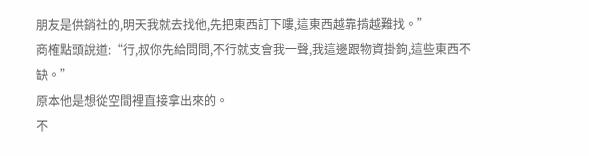朋友是供銷社的,明天我就去找他,先把東西訂下嘍,這東西越靠掯越難找。”
商榷點頭說道:“行,叔你先給問問,不行就支會我一聲,我這邊跟物資掛鉤,這些東西不缺。”
原本他是想從空間裡直接拿出來的。
不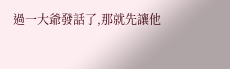過一大爺發話了,那就先讓他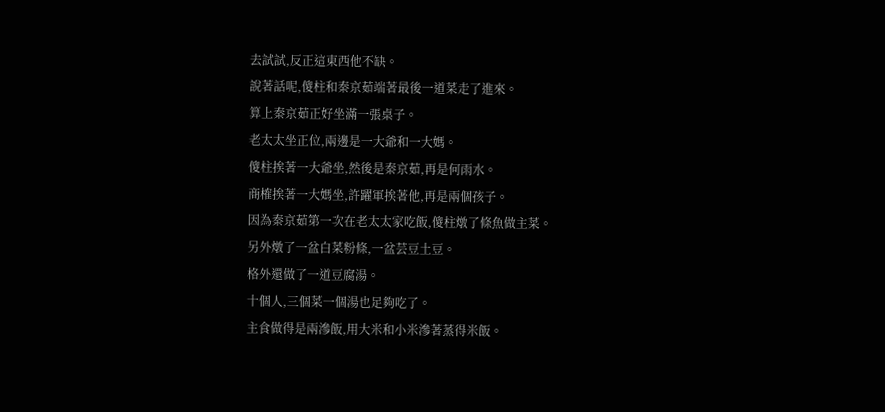去試試,反正這東西他不缺。
說著話呢,傻柱和秦京茹端著最後一道菜走了進來。
算上秦京茹正好坐滿一張桌子。
老太太坐正位,兩邊是一大爺和一大媽。
傻柱挨著一大爺坐,然後是秦京茹,再是何雨水。
商榷挨著一大媽坐,許躍軍挨著他,再是兩個孩子。
因為秦京茹第一次在老太太家吃飯,傻柱燉了條魚做主菜。
另外燉了一盆白菜粉條,一盆芸豆土豆。
格外還做了一道豆腐湯。
十個人,三個菜一個湯也足夠吃了。
主食做得是兩滲飯,用大米和小米滲著蒸得米飯。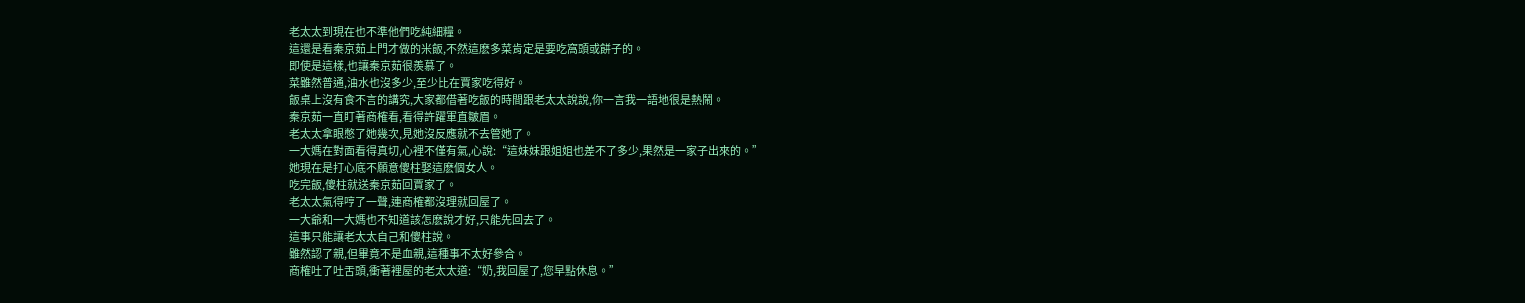老太太到現在也不準他們吃純細糧。
這還是看秦京茹上門才做的米飯,不然這麽多菜肯定是要吃窩頭或餅子的。
即使是這樣,也讓秦京茹很羨慕了。
菜雖然普通,油水也沒多少,至少比在賈家吃得好。
飯桌上沒有食不言的講究,大家都借著吃飯的時間跟老太太說說,你一言我一語地很是熱鬧。
秦京茹一直盯著商榷看,看得許躍軍直皺眉。
老太太拿眼憋了她幾次,見她沒反應就不去管她了。
一大媽在對面看得真切,心裡不僅有氣,心說:“這妹妹跟姐姐也差不了多少,果然是一家子出來的。”
她現在是打心底不願意傻柱娶這麽個女人。
吃完飯,傻柱就送秦京茹回賈家了。
老太太氣得哼了一聲,連商榷都沒理就回屋了。
一大爺和一大媽也不知道該怎麽說才好,只能先回去了。
這事只能讓老太太自己和傻柱說。
雖然認了親,但畢竟不是血親,這種事不太好參合。
商榷吐了吐舌頭,衝著裡屋的老太太道:“奶,我回屋了,您早點休息。”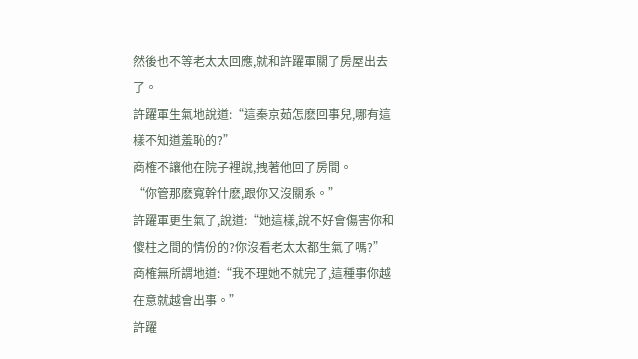然後也不等老太太回應,就和許躍軍關了房屋出去了。
許躍軍生氣地說道:“這秦京茹怎麽回事兒,哪有這樣不知道羞恥的?”
商榷不讓他在院子裡說,拽著他回了房間。
“你管那麽寬幹什麽,跟你又沒關系。”
許躍軍更生氣了,說道:“她這樣,說不好會傷害你和傻柱之間的情份的?你沒看老太太都生氣了嗎?”
商榷無所謂地道:“我不理她不就完了,這種事你越在意就越會出事。”
許躍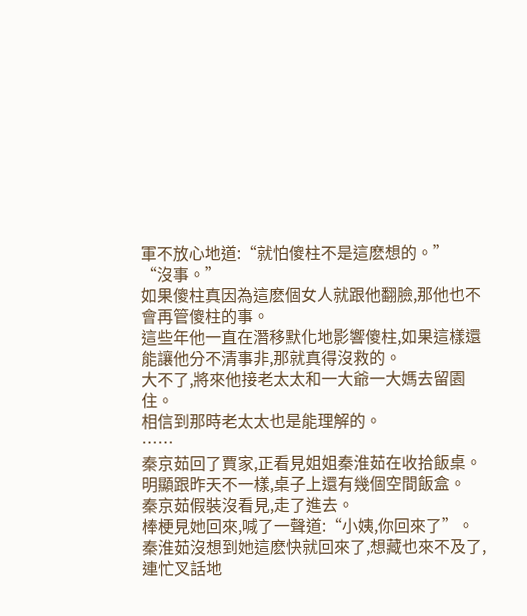軍不放心地道:“就怕傻柱不是這麽想的。”
“沒事。”
如果傻柱真因為這麽個女人就跟他翻臉,那他也不會再管傻柱的事。
這些年他一直在潛移默化地影響傻柱,如果這樣還能讓他分不清事非,那就真得沒救的。
大不了,將來他接老太太和一大爺一大媽去留園住。
相信到那時老太太也是能理解的。
……
秦京茹回了賈家,正看見姐姐秦淮茹在收拾飯桌。
明顯跟昨天不一樣,桌子上還有幾個空間飯盒。
秦京茹假裝沒看見,走了進去。
棒梗見她回來,喊了一聲道:“小姨,你回來了”。
秦淮茹沒想到她這麽快就回來了,想藏也來不及了,連忙叉話地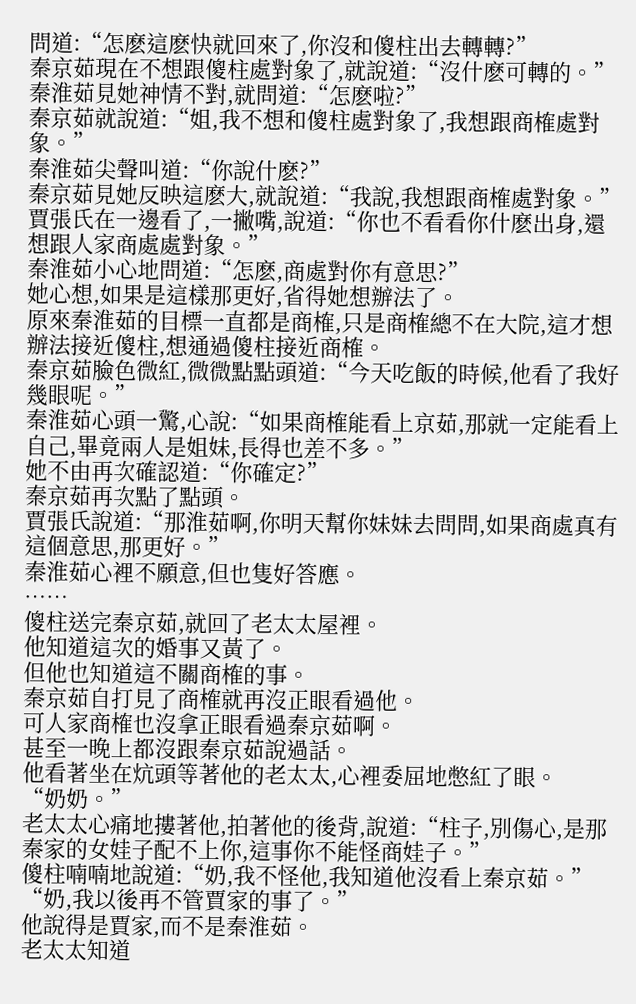問道:“怎麽這麽快就回來了,你沒和傻柱出去轉轉?”
秦京茹現在不想跟傻柱處對象了,就說道:“沒什麽可轉的。”
秦淮茹見她神情不對,就問道:“怎麽啦?”
秦京茹就說道:“姐,我不想和傻柱處對象了,我想跟商榷處對象。”
秦淮茹尖聲叫道:“你說什麽?”
秦京茹見她反映這麽大,就說道:“我說,我想跟商榷處對象。”
賈張氏在一邊看了,一撇嘴,說道:“你也不看看你什麽出身,還想跟人家商處處對象。”
秦淮茹小心地問道:“怎麽,商處對你有意思?”
她心想,如果是這樣那更好,省得她想辦法了。
原來秦淮茹的目標一直都是商榷,只是商榷總不在大院,這才想辦法接近傻柱,想通過傻柱接近商榷。
秦京茹臉色微紅,微微點點頭道:“今天吃飯的時候,他看了我好幾眼呢。”
秦淮茹心頭一驚,心說:“如果商榷能看上京茹,那就一定能看上自己,畢竟兩人是姐妹,長得也差不多。”
她不由再次確認道:“你確定?”
秦京茹再次點了點頭。
賈張氏說道:“那淮茹啊,你明天幫你妹妹去問問,如果商處真有這個意思,那更好。”
秦淮茹心裡不願意,但也隻好答應。
……
傻柱送完秦京茹,就回了老太太屋裡。
他知道這次的婚事又黃了。
但他也知道這不關商榷的事。
秦京茹自打見了商榷就再沒正眼看過他。
可人家商榷也沒拿正眼看過秦京茹啊。
甚至一晚上都沒跟秦京茹說過話。
他看著坐在炕頭等著他的老太太,心裡委屈地憋紅了眼。
“奶奶。”
老太太心痛地摟著他,拍著他的後背,說道:“柱子,別傷心,是那秦家的女娃子配不上你,這事你不能怪商娃子。”
傻柱喃喃地說道:“奶,我不怪他,我知道他沒看上秦京茹。”
“奶,我以後再不管賈家的事了。”
他說得是賈家,而不是秦淮茹。
老太太知道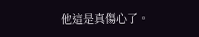他這是真傷心了。